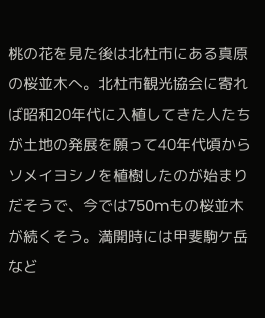桃の花を見た後は北杜市にある真原の桜並木へ。北杜市観光協会に寄れば昭和20年代に入植してきた人たちが土地の発展を願って40年代頃からソメイヨシノを植樹したのが始まりだそうで、今では750mもの桜並木が続くそう。満開時には甲斐駒ケ岳など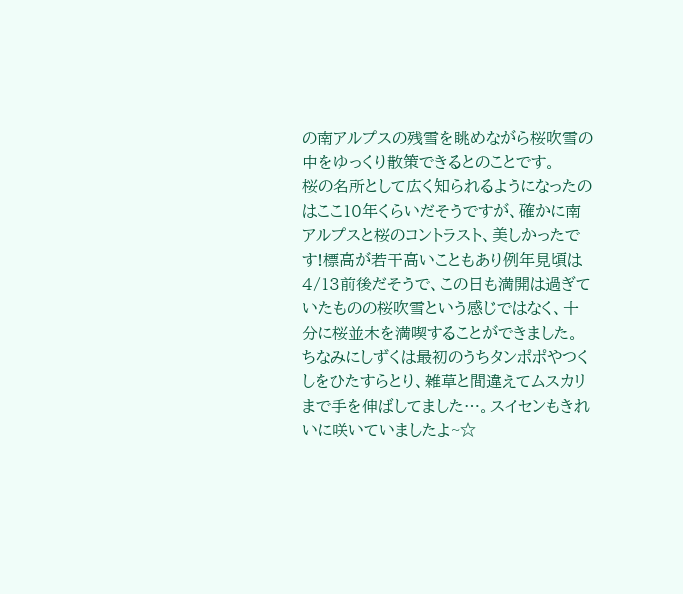の南アルプスの残雪を眺めながら桜吹雪の中をゆっくり散策できるとのことです。
桜の名所として広く知られるようになったのはここ10年くらいだそうですが、確かに南アルプスと桜のコントラスト、美しかったです!標高が若干高いこともあり例年見頃は4/13前後だそうで、この日も満開は過ぎていたものの桜吹雪という感じではなく、十分に桜並木を満喫することができました。
ちなみにしずくは最初のうちタンポポやつくしをひたすらとり、雑草と間違えてムスカリまで手を伸ばしてました…。スイセンもきれいに咲いていましたよ~☆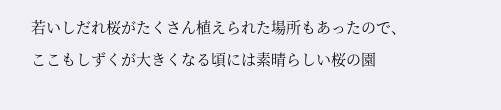若いしだれ桜がたくさん植えられた場所もあったので、ここもしずくが大きくなる頃には素晴らしい桜の園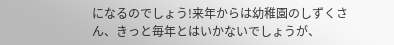になるのでしょう!来年からは幼稚園のしずくさん、きっと毎年とはいかないでしょうが、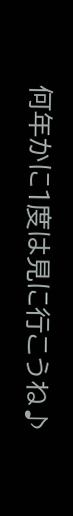何年かに1度は見に行こうね♪